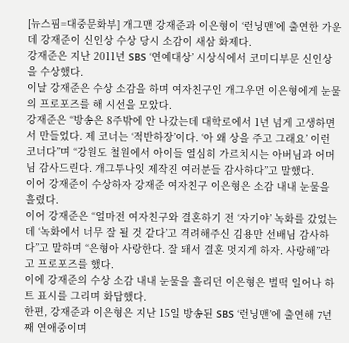[뉴스핌=대중문화부] 개그맨 강재준과 이은형이 ‘런닝맨’에 출연한 가운데 강재준이 신인상 수상 당시 소감이 새삼 화제다.
강재준은 지난 2011년 SBS ‘연예대상’ 시상식에서 코미디부문 신인상을 수상했다.
이날 강재준은 수상 소감을 하며 여자친구인 개그우먼 이은형에게 눈물의 프로포즈를 해 시선을 모았다.
강재준은 “방송은 8주밖에 안 나갔는데 대학로에서 1년 넘게 고생하면서 만들었다. 제 코너는 ‘적반하장’이다. ‘아 왜 상을 주고 그래요’ 이런 코너다”며 “강원도 철원에서 아이들 열심히 가르치시는 아버님과 어머님 감사드린다. 개그투나잇 제작진 여러분들 감사하다”고 말했다.
이어 강재준이 수상하자 강재준 여자친구 이은형은 소감 내내 눈물을 흘렸다.
이어 강재준은 “얼마전 여자친구와 결혼하기 전 ‘자기야’ 녹화를 갔었는데 ‘녹화에서 너무 잘 될 것 같다’고 격려해주신 김용만 선배님 감사하다”고 말하며 “은형아 사랑한다. 잘 돼서 결혼 멋지게 하자. 사랑해”라고 프로포즈를 했다.
이에 강재준의 수상 소감 내내 눈물을 흘리던 이은형은 벌떡 일어나 하트 표시를 그리며 화답했다.
한편, 강재준과 이은형은 지난 15일 방송된 SBS ‘런닝맨’에 출연해 7년째 연애중이며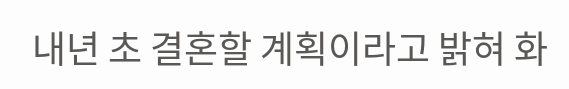내년 초 결혼할 계획이라고 밝혀 화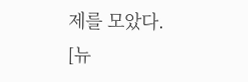제를 모았다.
[뉴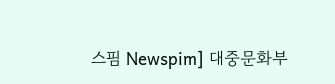스핌 Newspim] 대중문화부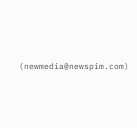(newmedia@newspim.com)